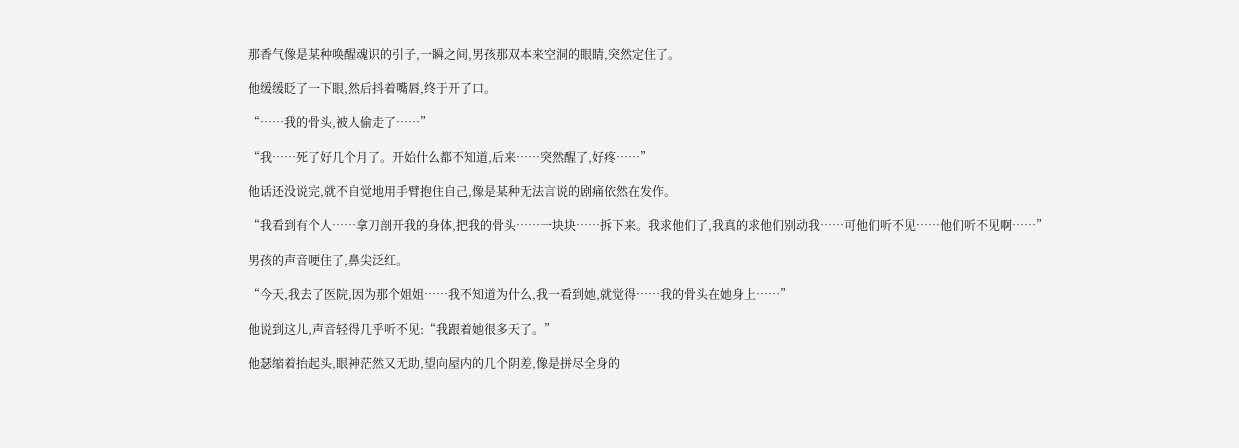那香气像是某种唤醒魂识的引子,一瞬之间,男孩那双本来空洞的眼睛,突然定住了。

他缓缓眨了一下眼,然后抖着嘴唇,终于开了口。

“……我的骨头,被人偷走了……”

“我……死了好几个月了。开始什么都不知道,后来……突然醒了,好疼……”

他话还没说完,就不自觉地用手臂抱住自己,像是某种无法言说的剧痛依然在发作。

“我看到有个人……拿刀剖开我的身体,把我的骨头……一块块……拆下来。我求他们了,我真的求他们别动我……可他们听不见……他们听不见啊……”

男孩的声音哽住了,鼻尖泛红。

“今天,我去了医院,因为那个姐姐……我不知道为什么,我一看到她,就觉得……我的骨头在她身上……”

他说到这儿,声音轻得几乎听不见:“我跟着她很多天了。”

他瑟缩着抬起头,眼神茫然又无助,望向屋内的几个阴差,像是拼尽全身的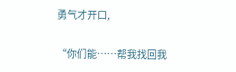勇气才开口,

“你们能……帮我找回我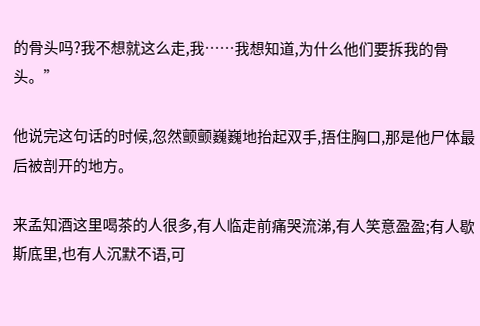的骨头吗?我不想就这么走,我……我想知道,为什么他们要拆我的骨头。”

他说完这句话的时候,忽然颤颤巍巍地抬起双手,捂住胸口,那是他尸体最后被剖开的地方。

来孟知酒这里喝茶的人很多,有人临走前痛哭流涕,有人笑意盈盈;有人歇斯底里,也有人沉默不语,可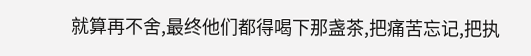就算再不舍,最终他们都得喝下那盏茶,把痛苦忘记,把执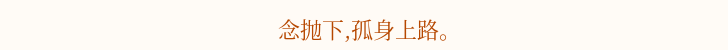念抛下,孤身上路。